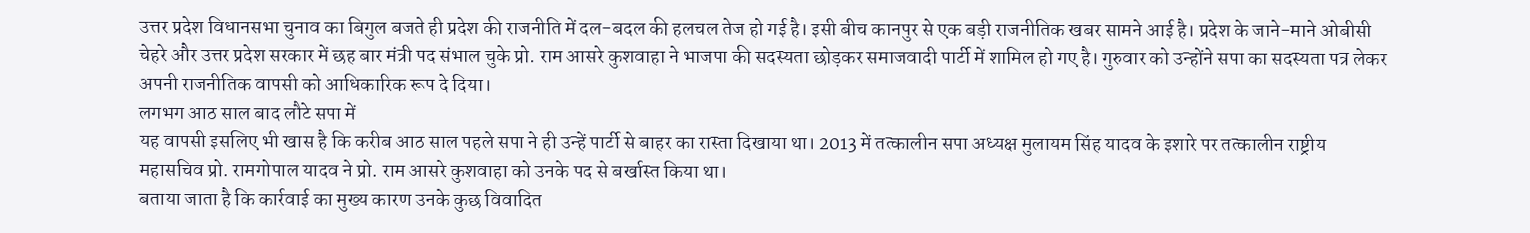उत्तर प्रदेश विधानसभा चुनाव का बिगुल बजते ही प्रदेश की राजनीति में दल-बदल की हलचल तेज हो गई है। इसी बीच कानपुर से एक बड़ी राजनीतिक खबर सामने आई है। प्रदेश के जाने-माने ओबीसी चेहरे और उत्तर प्रदेश सरकार में छह बार मंत्री पद संभाल चुके प्रो. राम आसरे कुशवाहा ने भाजपा की सदस्यता छोड़कर समाजवादी पार्टी में शामिल हो गए है। गुरुवार को उन्होंने सपा का सदस्यता पत्र लेकर अपनी राजनीतिक वापसी को आधिकारिक रूप दे दिया।
लगभग आठ साल बाद लौटे सपा में
यह वापसी इसलिए भी खास है कि करीब आठ साल पहले सपा ने ही उन्हें पार्टी से बाहर का रास्ता दिखाया था। 2013 में तत्कालीन सपा अध्यक्ष मुलायम सिंह यादव के इशारे पर तत्कालीन राष्ट्रीय महासचिव प्रो. रामगोपाल यादव ने प्रो. राम आसरे कुशवाहा को उनके पद से बर्खास्त किया था।
बताया जाता है कि कार्रवाई का मुख्य कारण उनके कुछ विवादित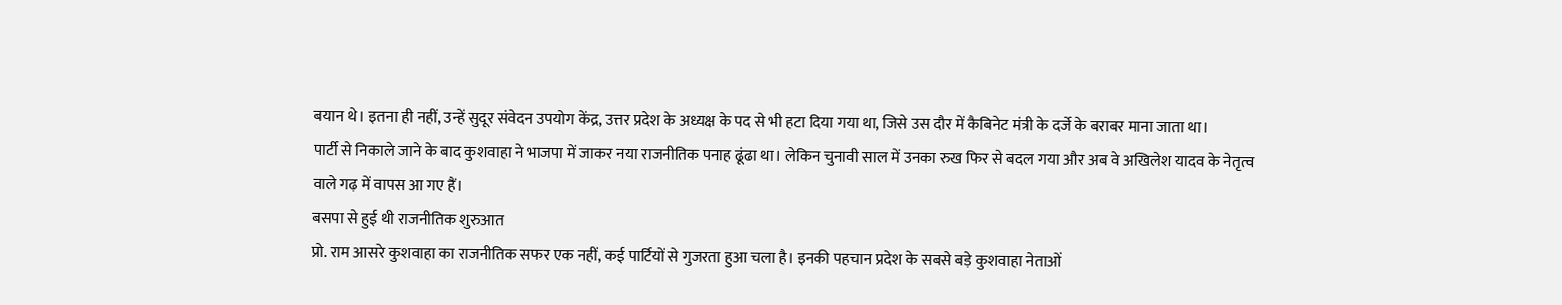बयान थे। इतना ही नहीं, उन्हें सुदूर संवेदन उपयोग केंद्र, उत्तर प्रदेश के अध्यक्ष के पद से भी हटा दिया गया था, जिसे उस दौर में कैबिनेट मंत्री के दर्जे के बराबर माना जाता था।
पार्टी से निकाले जाने के बाद कुशवाहा ने भाजपा में जाकर नया राजनीतिक पनाह ढूंढा था। लेकिन चुनावी साल में उनका रुख फिर से बदल गया और अब वे अखिलेश यादव के नेतृत्व वाले गढ़ में वापस आ गए हैं।
बसपा से हुई थी राजनीतिक शुरुआत
प्रो. राम आसरे कुशवाहा का राजनीतिक सफर एक नहीं, कई पार्टियों से गुजरता हुआ चला है। इनकी पहचान प्रदेश के सबसे बड़े कुशवाहा नेताओं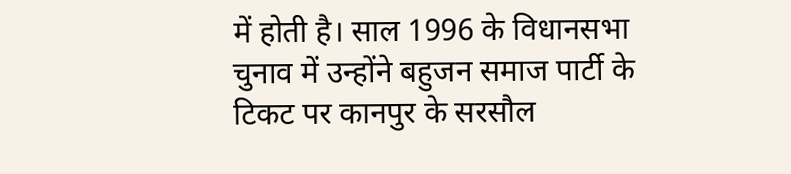में होती है। साल 1996 के विधानसभा चुनाव में उन्होंने बहुजन समाज पार्टी के टिकट पर कानपुर के सरसौल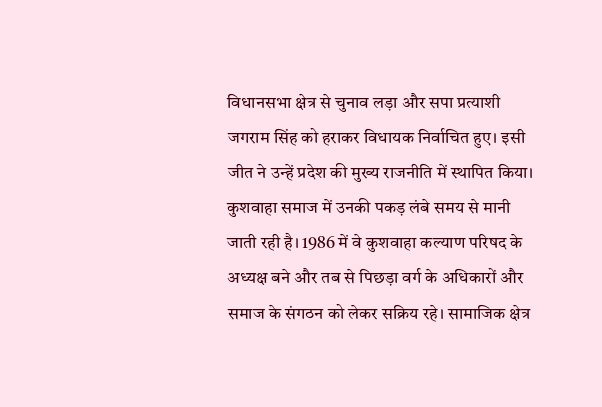विधानसभा क्षेत्र से चुनाव लड़ा और सपा प्रत्याशी जगराम सिंह को हराकर विधायक निर्वाचित हुए। इसी जीत ने उन्हें प्रदेश की मुख्य राजनीति में स्थापित किया।
कुशवाहा समाज में उनकी पकड़ लंबे समय से मानी जाती रही है। 1986 में वे कुशवाहा कल्याण परिषद के अध्यक्ष बने और तब से पिछड़ा वर्ग के अधिकारों और समाज के संगठन को लेकर सक्रिय रहे। सामाजिक क्षेत्र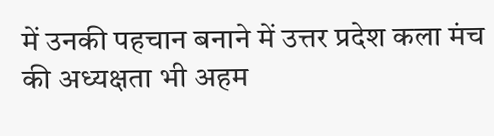में उनकी पहचान बनाने में उत्तर प्रदेश कला मंच की अध्यक्षता भी अहम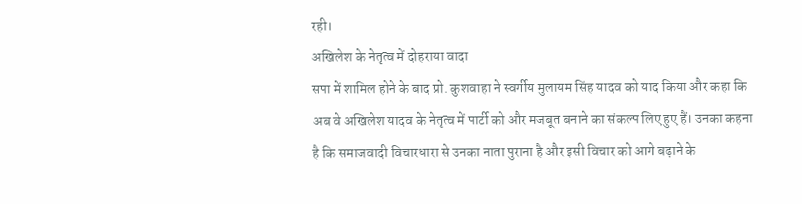रही।
अखिलेश के नेतृत्व में दोहराया वादा
सपा में शामिल होने के बाद प्रो. कुशवाहा ने स्वर्गीय मुलायम सिंह यादव को याद किया और कहा कि अब वे अखिलेश यादव के नेतृत्व में पार्टी को और मजबूत बनाने का संकल्प लिए हुए हैं। उनका कहना है कि समाजवादी विचारधारा से उनका नाता पुराना है और इसी विचार को आगे बढ़ाने के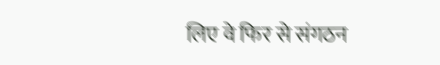लिए वे फिर से संगठन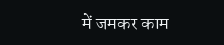में जमकर काम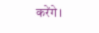करेंगे।